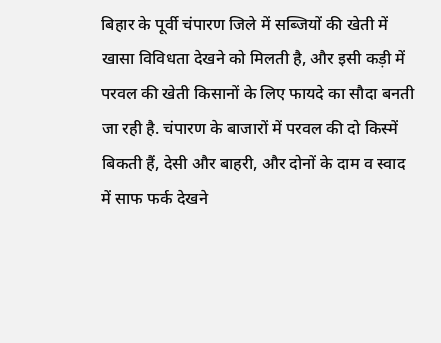बिहार के पूर्वी चंपारण जिले में सब्जियों की खेती में खासा विविधता देखने को मिलती है, और इसी कड़ी में परवल की खेती किसानों के लिए फायदे का सौदा बनती जा रही है. चंपारण के बाजारों में परवल की दो किस्में बिकती हैं, देसी और बाहरी, और दोनों के दाम व स्वाद में साफ फर्क देखने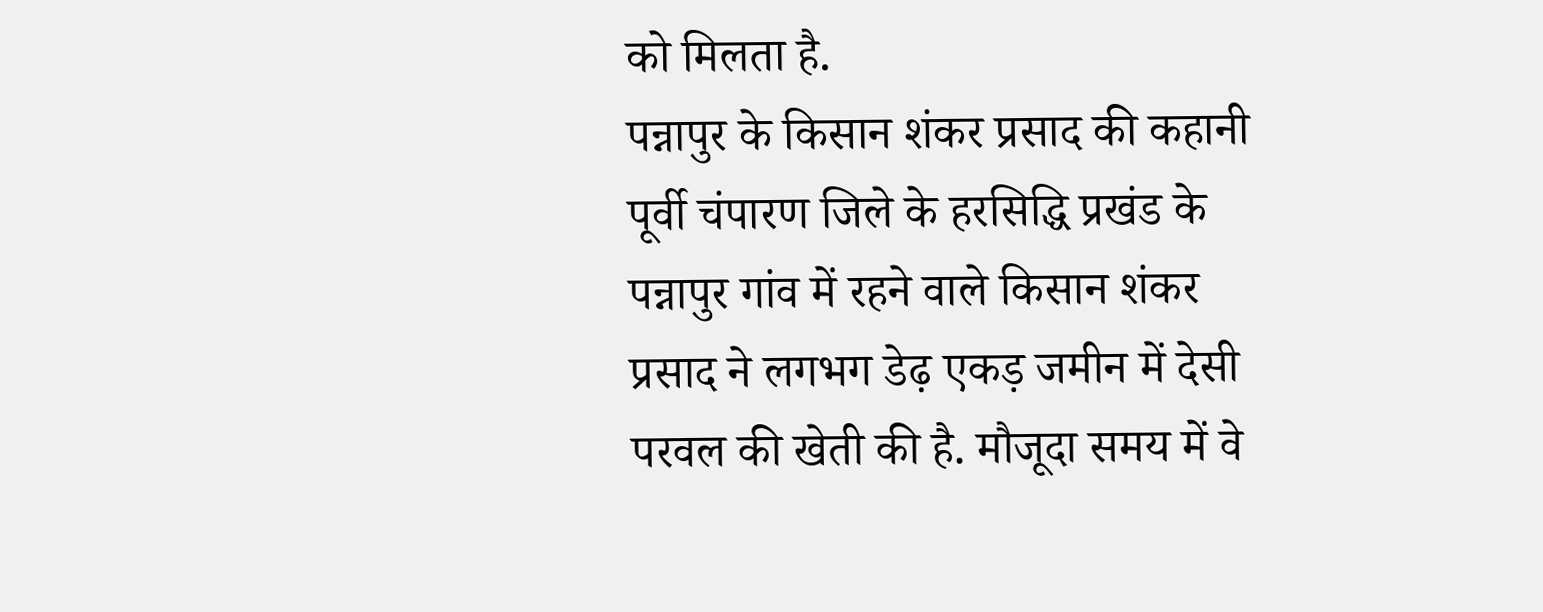को मिलता है.
पन्नापुर के किसान शंकर प्रसाद की कहानी
पूर्वी चंपारण जिले के हरसिद्धि प्रखंड के पन्नापुर गांव में रहने वाले किसान शंकर प्रसाद ने लगभग डेढ़ एकड़ जमीन में देसी परवल की खेती की है. मौजूदा समय में वे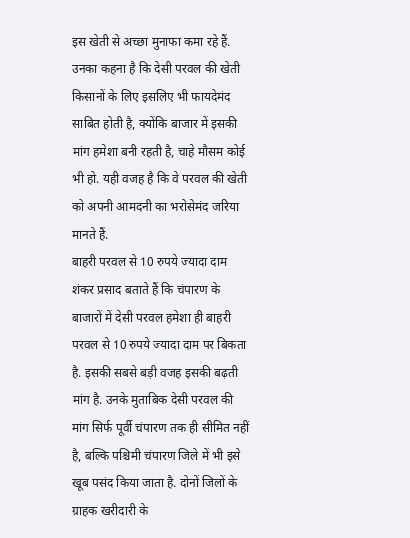इस खेती से अच्छा मुनाफा कमा रहे हैं. उनका कहना है कि देसी परवल की खेती किसानों के लिए इसलिए भी फायदेमंद साबित होती है, क्योंकि बाजार में इसकी मांग हमेशा बनी रहती है, चाहे मौसम कोई भी हो. यही वजह है कि वे परवल की खेती को अपनी आमदनी का भरोसेमंद जरिया मानते हैं.
बाहरी परवल से 10 रुपये ज्यादा दाम
शंकर प्रसाद बताते हैं कि चंपारण के बाजारों में देसी परवल हमेशा ही बाहरी परवल से 10 रुपये ज्यादा दाम पर बिकता है. इसकी सबसे बड़ी वजह इसकी बढ़ती मांग है. उनके मुताबिक देसी परवल की मांग सिर्फ पूर्वी चंपारण तक ही सीमित नहीं है, बल्कि पश्चिमी चंपारण जिले में भी इसे खूब पसंद किया जाता है. दोनों जिलों के ग्राहक खरीदारी के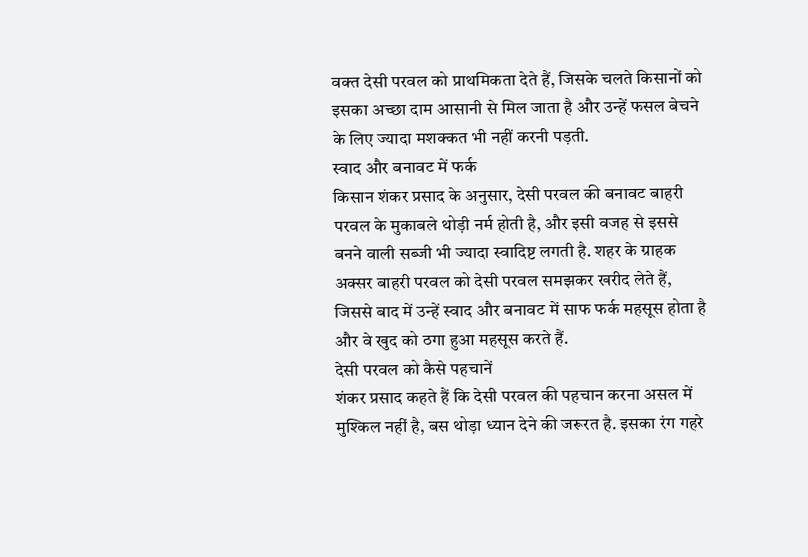वक्त देसी परवल को प्राथमिकता देते हैं, जिसके चलते किसानों को इसका अच्छा दाम आसानी से मिल जाता है और उन्हें फसल बेचने के लिए ज्यादा मशक्कत भी नहीं करनी पड़ती.
स्वाद और बनावट में फर्क
किसान शंकर प्रसाद के अनुसार, देसी परवल की बनावट बाहरी परवल के मुकाबले थोड़ी नर्म होती है, और इसी वजह से इससे बनने वाली सब्जी भी ज्यादा स्वादिष्ट लगती है. शहर के ग्राहक अक्सर बाहरी परवल को देसी परवल समझकर खरीद लेते हैं, जिससे बाद में उन्हें स्वाद और बनावट में साफ फर्क महसूस होता है और वे खुद को ठगा हुआ महसूस करते हैं.
देसी परवल को कैसे पहचानें
शंकर प्रसाद कहते हैं कि देसी परवल की पहचान करना असल में मुश्किल नहीं है, बस थोड़ा ध्यान देने की जरूरत है. इसका रंग गहरे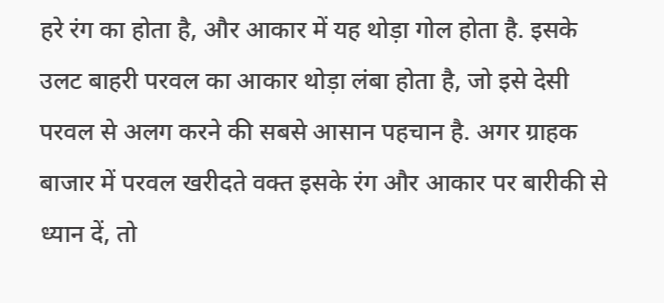हरे रंग का होता है, और आकार में यह थोड़ा गोल होता है. इसके उलट बाहरी परवल का आकार थोड़ा लंबा होता है, जो इसे देसी परवल से अलग करने की सबसे आसान पहचान है. अगर ग्राहक बाजार में परवल खरीदते वक्त इसके रंग और आकार पर बारीकी से ध्यान दें, तो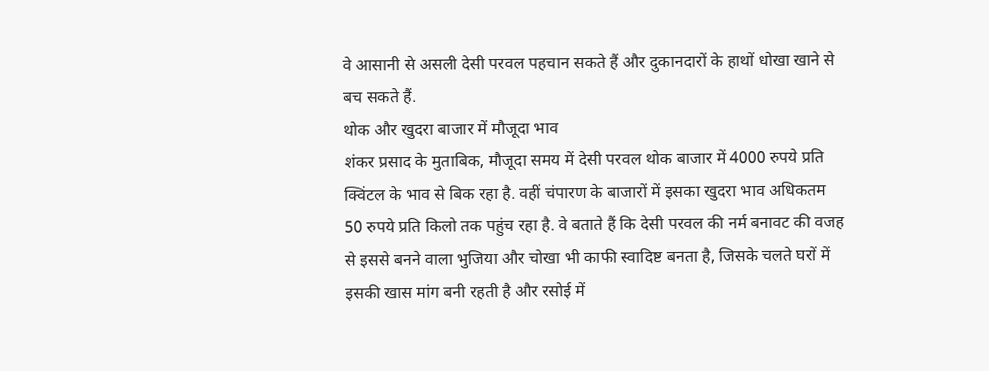वे आसानी से असली देसी परवल पहचान सकते हैं और दुकानदारों के हाथों धोखा खाने से बच सकते हैं.
थोक और खुदरा बाजार में मौजूदा भाव
शंकर प्रसाद के मुताबिक, मौजूदा समय में देसी परवल थोक बाजार में 4000 रुपये प्रति क्विंटल के भाव से बिक रहा है. वहीं चंपारण के बाजारों में इसका खुदरा भाव अधिकतम 50 रुपये प्रति किलो तक पहुंच रहा है. वे बताते हैं कि देसी परवल की नर्म बनावट की वजह से इससे बनने वाला भुजिया और चोखा भी काफी स्वादिष्ट बनता है, जिसके चलते घरों में इसकी खास मांग बनी रहती है और रसोई में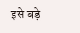इसे बड़े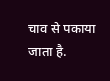चाव से पकाया जाता है.